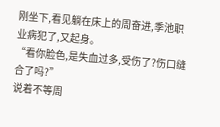刚坐下,看见躺在床上的周奋进,季池职业病犯了,又起身。
“看你脸色,是失血过多,受伤了?伤口缝合了吗?”
说着不等周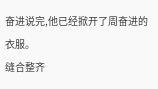奋进说完,他已经掀开了周奋进的衣服。
缝合整齐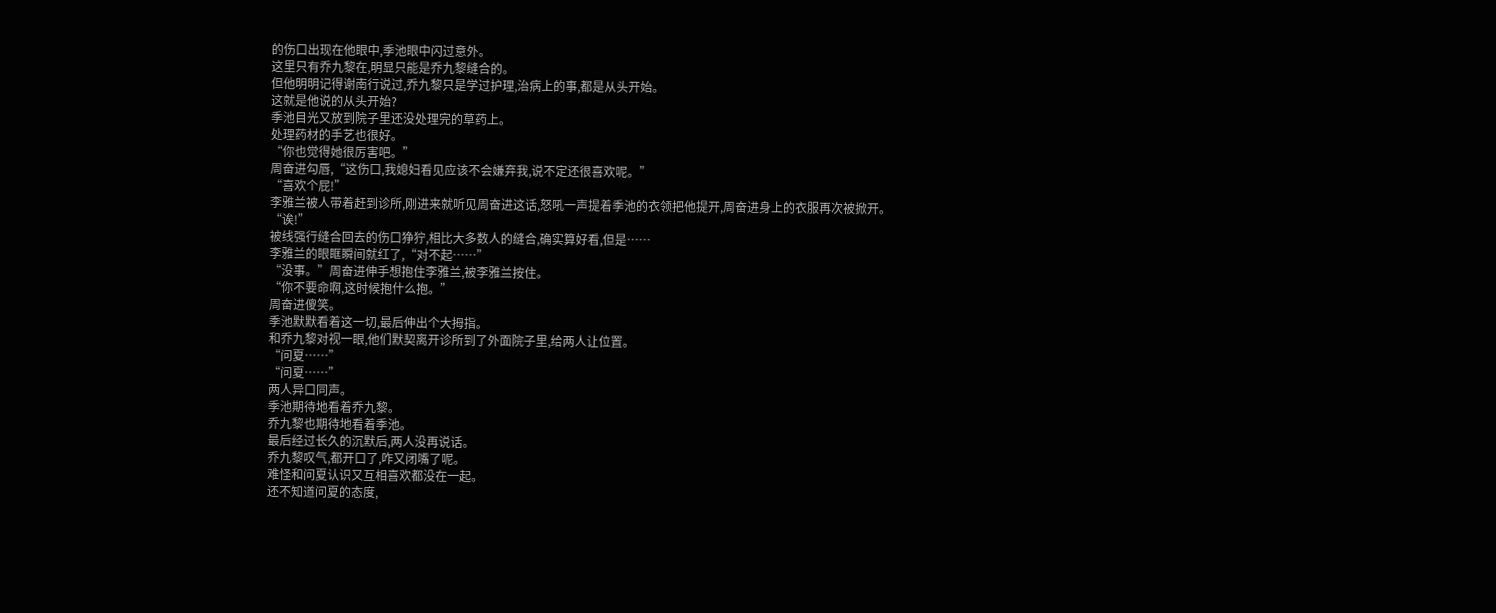的伤口出现在他眼中,季池眼中闪过意外。
这里只有乔九黎在,明显只能是乔九黎缝合的。
但他明明记得谢南行说过,乔九黎只是学过护理,治病上的事,都是从头开始。
这就是他说的从头开始?
季池目光又放到院子里还没处理完的草药上。
处理药材的手艺也很好。
“你也觉得她很厉害吧。”
周奋进勾唇,“这伤口,我媳妇看见应该不会嫌弃我,说不定还很喜欢呢。”
“喜欢个屁!”
李雅兰被人带着赶到诊所,刚进来就听见周奋进这话,怒吼一声提着季池的衣领把他提开,周奋进身上的衣服再次被掀开。
“诶!”
被线强行缝合回去的伤口狰狞,相比大多数人的缝合,确实算好看,但是……
李雅兰的眼眶瞬间就红了,“对不起……”
“没事。”周奋进伸手想抱住李雅兰,被李雅兰按住。
“你不要命啊,这时候抱什么抱。”
周奋进傻笑。
季池默默看着这一切,最后伸出个大拇指。
和乔九黎对视一眼,他们默契离开诊所到了外面院子里,给两人让位置。
“问夏……”
“问夏……”
两人异口同声。
季池期待地看着乔九黎。
乔九黎也期待地看着季池。
最后经过长久的沉默后,两人没再说话。
乔九黎叹气,都开口了,咋又闭嘴了呢。
难怪和问夏认识又互相喜欢都没在一起。
还不知道问夏的态度,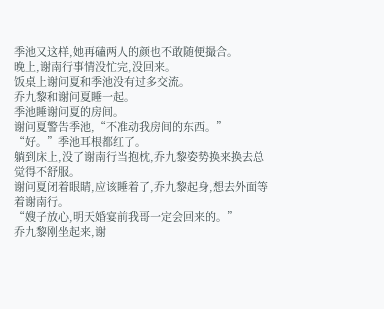季池又这样,她再磕两人的颜也不敢随便撮合。
晚上,谢南行事情没忙完,没回来。
饭桌上谢问夏和季池没有过多交流。
乔九黎和谢问夏睡一起。
季池睡谢问夏的房间。
谢问夏警告季池,“不准动我房间的东西。”
“好。”季池耳根都红了。
躺到床上,没了谢南行当抱枕,乔九黎姿势换来换去总觉得不舒服。
谢问夏闭着眼睛,应该睡着了,乔九黎起身,想去外面等着谢南行。
“嫂子放心,明天婚宴前我哥一定会回来的。”
乔九黎刚坐起来,谢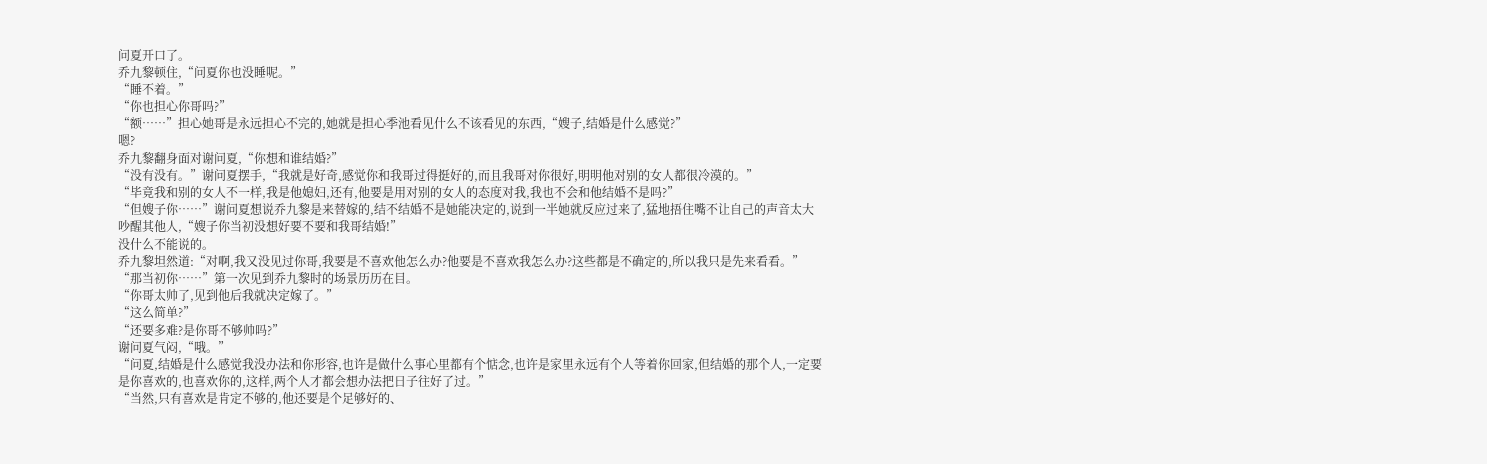问夏开口了。
乔九黎顿住,“问夏你也没睡呢。”
“睡不着。”
“你也担心你哥吗?”
“额……”担心她哥是永远担心不完的,她就是担心季池看见什么不该看见的东西,“嫂子,结婚是什么感觉?”
嗯?
乔九黎翻身面对谢问夏,“你想和谁结婚?”
“没有没有。”谢问夏摆手,“我就是好奇,感觉你和我哥过得挺好的,而且我哥对你很好,明明他对别的女人都很冷漠的。”
“毕竟我和别的女人不一样,我是他媳妇,还有,他要是用对别的女人的态度对我,我也不会和他结婚不是吗?”
“但嫂子你……”谢问夏想说乔九黎是来替嫁的,结不结婚不是她能决定的,说到一半她就反应过来了,猛地捂住嘴不让自己的声音太大吵醒其他人,“嫂子你当初没想好要不要和我哥结婚!”
没什么不能说的。
乔九黎坦然道:“对啊,我又没见过你哥,我要是不喜欢他怎么办?他要是不喜欢我怎么办?这些都是不确定的,所以我只是先来看看。”
“那当初你……”第一次见到乔九黎时的场景历历在目。
“你哥太帅了,见到他后我就决定嫁了。”
“这么简单?”
“还要多难?是你哥不够帅吗?”
谢问夏气闷,“哦。”
“问夏,结婚是什么感觉我没办法和你形容,也许是做什么事心里都有个惦念,也许是家里永远有个人等着你回家,但结婚的那个人,一定要是你喜欢的,也喜欢你的,这样,两个人才都会想办法把日子往好了过。”
“当然,只有喜欢是肯定不够的,他还要是个足够好的、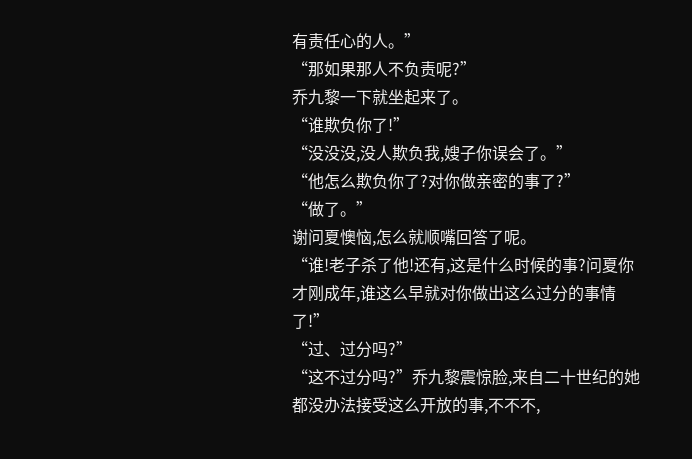有责任心的人。”
“那如果那人不负责呢?”
乔九黎一下就坐起来了。
“谁欺负你了!”
“没没没,没人欺负我,嫂子你误会了。”
“他怎么欺负你了?对你做亲密的事了?”
“做了。”
谢问夏懊恼,怎么就顺嘴回答了呢。
“谁!老子杀了他!还有,这是什么时候的事?问夏你才刚成年,谁这么早就对你做出这么过分的事情了!”
“过、过分吗?”
“这不过分吗?”乔九黎震惊脸,来自二十世纪的她都没办法接受这么开放的事,不不不,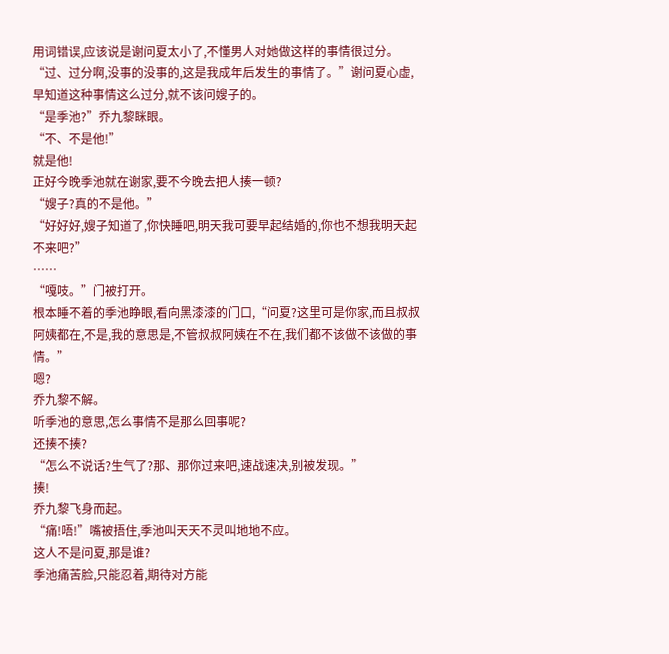用词错误,应该说是谢问夏太小了,不懂男人对她做这样的事情很过分。
“过、过分啊,没事的没事的,这是我成年后发生的事情了。”谢问夏心虚,早知道这种事情这么过分,就不该问嫂子的。
“是季池?”乔九黎眯眼。
“不、不是他!”
就是他!
正好今晚季池就在谢家,要不今晚去把人揍一顿?
“嫂子?真的不是他。”
“好好好,嫂子知道了,你快睡吧,明天我可要早起结婚的,你也不想我明天起不来吧?”
……
“嘎吱。”门被打开。
根本睡不着的季池睁眼,看向黑漆漆的门口,“问夏?这里可是你家,而且叔叔阿姨都在,不是,我的意思是,不管叔叔阿姨在不在,我们都不该做不该做的事情。”
嗯?
乔九黎不解。
听季池的意思,怎么事情不是那么回事呢?
还揍不揍?
“怎么不说话?生气了?那、那你过来吧,速战速决,别被发现。”
揍!
乔九黎飞身而起。
“痛!唔!”嘴被捂住,季池叫天天不灵叫地地不应。
这人不是问夏,那是谁?
季池痛苦脸,只能忍着,期待对方能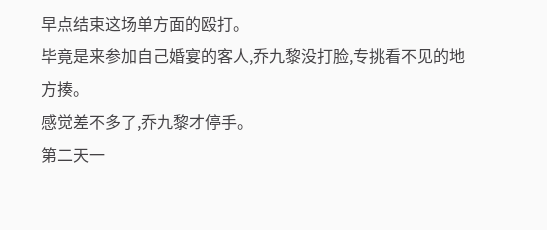早点结束这场单方面的殴打。
毕竟是来参加自己婚宴的客人,乔九黎没打脸,专挑看不见的地方揍。
感觉差不多了,乔九黎才停手。
第二天一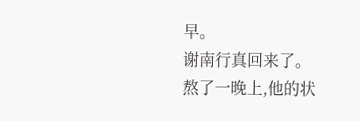早。
谢南行真回来了。
熬了一晚上,他的状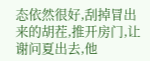态依然很好,刮掉冒出来的胡茬,推开房门,让谢问夏出去,他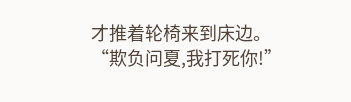才推着轮椅来到床边。
“欺负问夏,我打死你!”